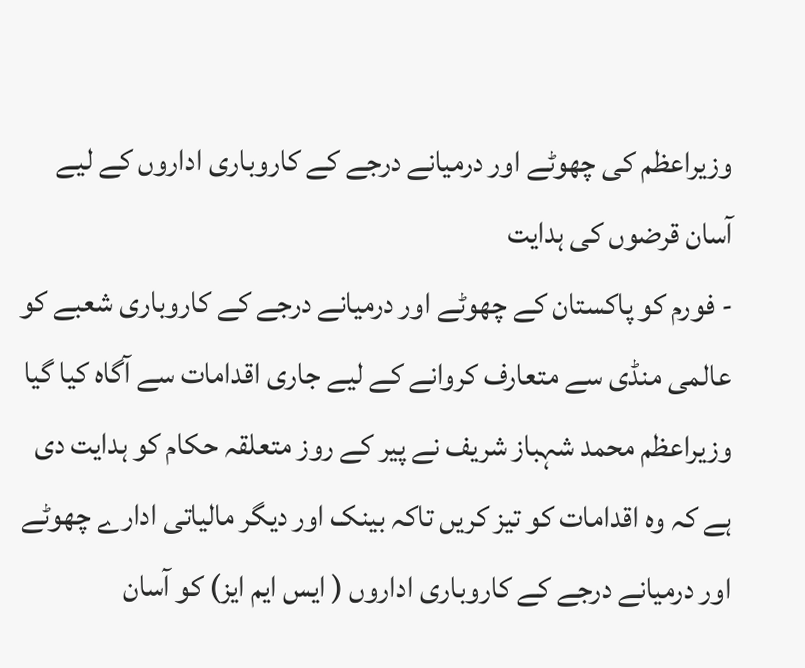وزیراعظم کی چھوٹے اور درمیانے درجے کے کاروباری اداروں کے لیے آسان قرضوں کی ہدایت
- فورم کو پاکستان کے چھوٹے اور درمیانے درجے کے کاروباری شعبے کو عالمی منڈی سے متعارف کروانے کے لیے جاری اقدامات سے آگاہ کیا گیا
وزیراعظم محمد شہباز شریف نے پیر کے روز متعلقہ حکام کو ہدایت دی ہے کہ وہ اقدامات کو تیز کریں تاکہ بینک اور دیگر مالیاتی ادارے چھوٹے اور درمیانے درجے کے کاروباری اداروں ( ایس ایم ایز) کو آسان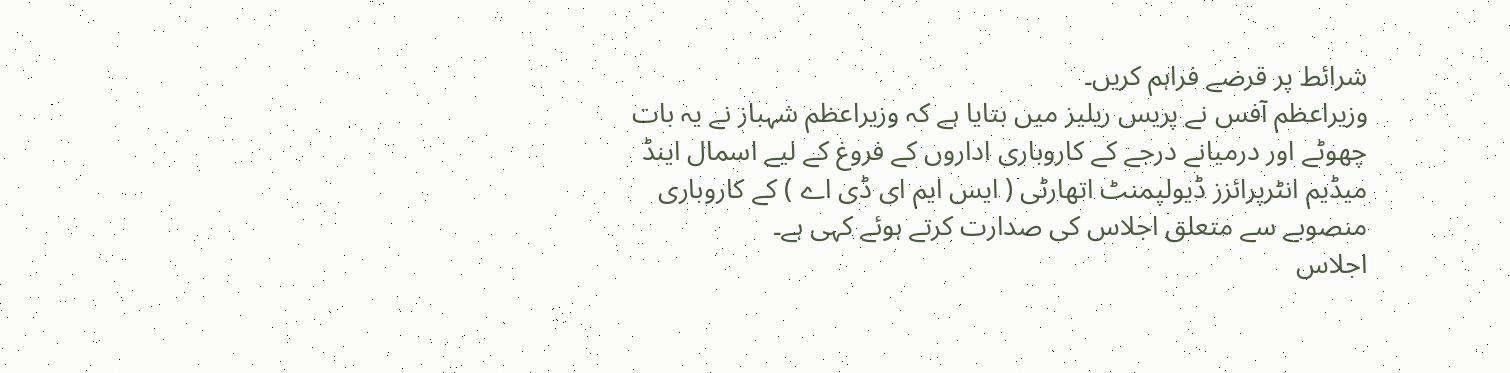شرائط پر قرضے فراہم کریں۔
وزیراعظم آفس نے پریس ریلیز میں بتایا ہے کہ وزیراعظم شہباز نے یہ بات چھوٹے اور درمیانے درجے کے کاروباری اداروں کے فروغ کے لیے اسمال اینڈ میڈیم انٹرپرائزز ڈیولپمنٹ اتھارٹی ( ایس ایم ای ڈی اے ) کے کاروباری منصوبے سے متعلق اجلاس کی صدارت کرتے ہوئے کہی ہے۔
اجلاس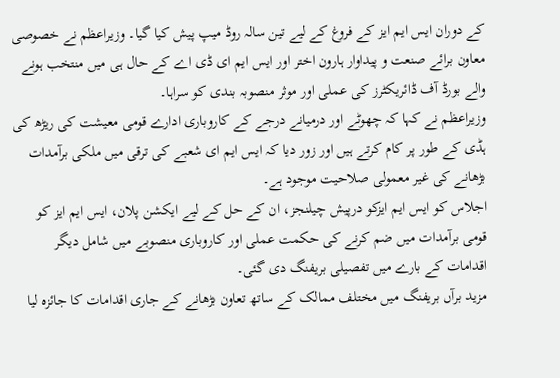کے دوران ایس ایم ایز کے فروغ کے لیے تین سالہ روڈ میپ پیش کیا گیا۔ وزیراعظم نے خصوصی معاون برائے صنعت و پیداوار ہارون اختر اور ایس ایم ای ڈی اے کے حال ہی میں منتخب ہونے والے بورڈ آف ڈائریکٹرز کی عملی اور موثر منصوبہ بندی کو سراہا۔
وزیراعظم نے کہا کہ چھوٹے اور درمیانے درجے کے کاروباری ادارے قومی معیشت کی ریڑھ کی ہڈی کے طور پر کام کرتے ہیں اور زور دیا کہ ایس ایم ای شعبے کی ترقی میں ملکی برآمدات بڑھانے کی غیر معمولی صلاحیت موجود ہے۔
اجلاس کو ایس ایم ایزکو درپیش چیلنجز، ان کے حل کے لیے ایکشن پلان، ایس ایم ایز کو قومی برآمدات میں ضم کرنے کی حکمت عملی اور کاروباری منصوبے میں شامل دیگر اقدامات کے بارے میں تفصیلی بریفنگ دی گئی۔
مزید برآں بریفنگ میں مختلف ممالک کے ساتھ تعاون بڑھانے کے جاری اقدامات کا جائزہ لیا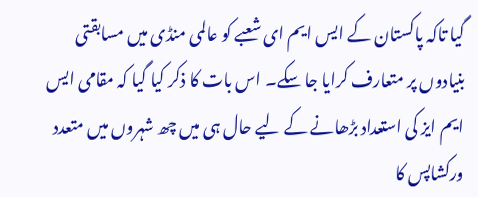گیا تاکہ پاکستان کے ایس ایم ای شعبے کو عالمی منڈی میں مسابقتی بنیادوں پر متعارف کرایا جا سکے۔ اس بات کا ذکر کیا گیا کہ مقامی ایس ایم ایز کی استعداد بڑھانے کے لیے حال ہی میں چھ شہروں میں متعدد ورکشاپس کا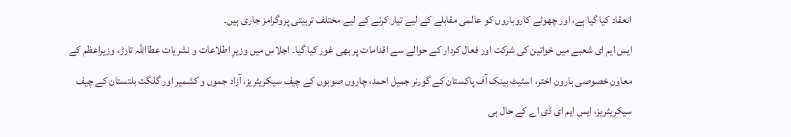انعقاد کیا گیا ہے، اور چھوٹے کاروباروں کو عالمی مقابلے کے لیے تیار کرنے کے لیے مختلف تربیتی پروگرامز جاری ہیں۔
ایس ایم ای شعبے میں خواتین کی شرکت اور فعال کردار کے حوالے سے اقدامات پر بھی غور کیا گیا۔ اجلاس میں وزیرِ اطلاعات و نشریات عطااللہ تارڑ، وزیراعظم کے معاون خصوصی ہارون اختر، اسٹیٹ بینک آف پاکستان کے گورنر جمیل احمد، چاروں صوبوں کے چیف سیکریٹریز، آزاد جموں و کشمیر اور گلگت بلتستان کے چیف سیکریٹریز، ایس ایم ای ڈی اے کے حال ہی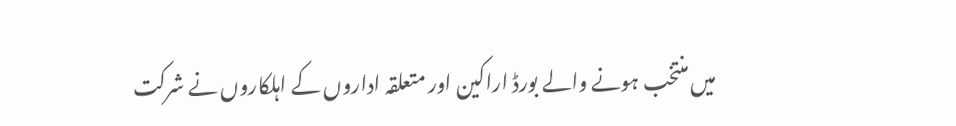میں منتخب ہونے والے بورڈ اراکین اور متعلقہ اداروں کے اہلکاروں نے شرکت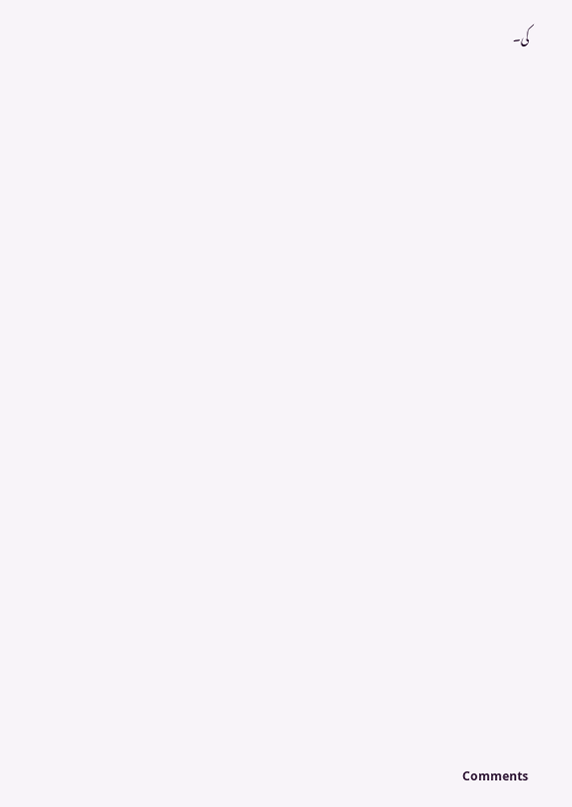کی۔

























Comments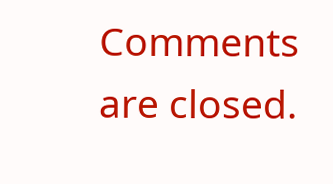Comments are closed.